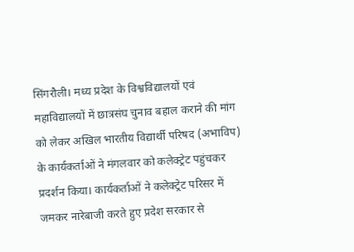सिंगरौली। मध्य प्रदेश के विश्वविद्यालयों एवं महाविद्यालयों में छात्रसंघ चुनाव बहाल कराने की मांग को लेकर अखिल भारतीय विद्यार्थी परिषद (अभाविप) के कार्यकर्ताओं ने मंगलवार को कलेक्ट्रेट पहुंचकर प्रदर्शन किया। कार्यकर्ताओं ने कलेक्ट्रेट परिसर में जमकर नारेबाजी करते हुए प्रदेश सरकार से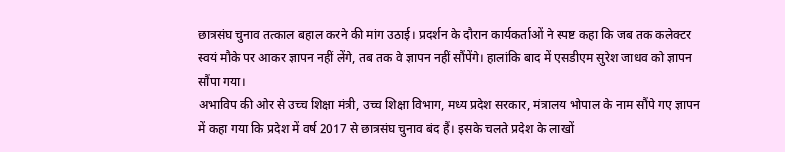छात्रसंघ चुनाव तत्काल बहाल करने की मांग उठाई। प्रदर्शन के दौरान कार्यकर्ताओं ने स्पष्ट कहा कि जब तक कलेक्टर स्वयं मौके पर आकर ज्ञापन नहीं लेंगे, तब तक वे ज्ञापन नहीं सौंपेंगे। हालांकि बाद में एसडीएम सुरेश जाधव को ज्ञापन सौंपा गया।
अभाविप की ओर से उच्च शिक्षा मंत्री, उच्च शिक्षा विभाग, मध्य प्रदेश सरकार, मंत्रालय भोपाल के नाम सौंपे गए ज्ञापन में कहा गया कि प्रदेश में वर्ष 2017 से छात्रसंघ चुनाव बंद हैं। इसके चलते प्रदेश के लाखों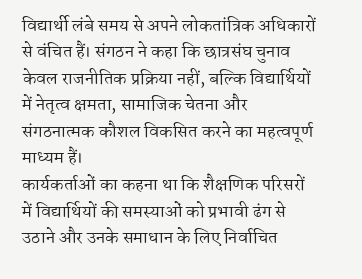विद्यार्थी लंबे समय से अपने लोकतांत्रिक अधिकारों से वंचित हैं। संगठन ने कहा कि छात्रसंघ चुनाव केवल राजनीतिक प्रक्रिया नहीं, बल्कि विद्यार्थियों में नेतृत्व क्षमता, सामाजिक चेतना और संगठनात्मक कौशल विकसित करने का महत्वपूर्ण माध्यम हैं।
कार्यकर्ताओं का कहना था कि शैक्षणिक परिसरों में विद्यार्थियों की समस्याओं को प्रभावी ढंग से उठाने और उनके समाधान के लिए निर्वाचित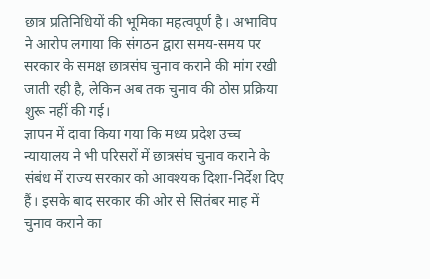छात्र प्रतिनिधियों की भूमिका महत्वपूर्ण है। अभाविप ने आरोप लगाया कि संगठन द्वारा समय-समय पर सरकार के समक्ष छात्रसंघ चुनाव कराने की मांग रखी जाती रही है, लेकिन अब तक चुनाव की ठोस प्रक्रिया शुरू नहीं की गई।
ज्ञापन में दावा किया गया कि मध्य प्रदेश उच्च न्यायालय ने भी परिसरों में छात्रसंघ चुनाव कराने के संबंध में राज्य सरकार को आवश्यक दिशा-निर्देश दिए हैं। इसके बाद सरकार की ओर से सितंबर माह में चुनाव कराने का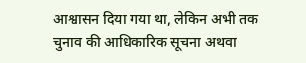आश्वासन दिया गया था, लेकिन अभी तक चुनाव की आधिकारिक सूचना अथवा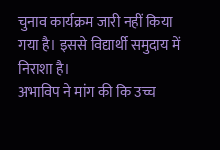चुनाव कार्यक्रम जारी नहीं किया गया है। इससे विद्यार्थी समुदाय में निराशा है।
अभाविप ने मांग की कि उच्च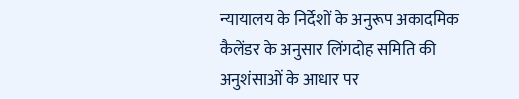न्यायालय के निर्देशों के अनुरूप अकादमिक कैलेंडर के अनुसार लिंगदोह समिति की अनुशंसाओं के आधार पर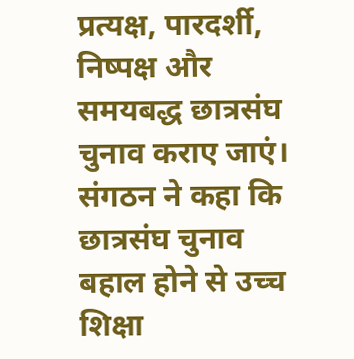प्रत्यक्ष, पारदर्शी, निष्पक्ष और समयबद्ध छात्रसंघ चुनाव कराए जाएं। संगठन ने कहा कि छात्रसंघ चुनाव बहाल होने से उच्च शिक्षा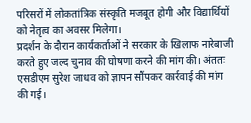परिसरों में लोकतांत्रिक संस्कृति मजबूत होगी और विद्यार्थियों को नेतृत्व का अवसर मिलेगा।
प्रदर्शन के दौरान कार्यकर्ताओं ने सरकार के खिलाफ नारेबाजी करते हुए जल्द चुनाव की घोषणा करने की मांग की। अंततः एसडीएम सुरेश जाधव को ज्ञापन सौंपकर कार्रवाई की मांग की गई।